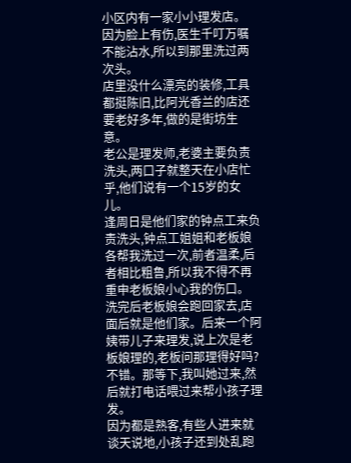小区内有一家小小理发店。
因为脸上有伤,医生千叮万嘱不能沾水,所以到那里洗过两次头。
店里没什么漂亮的装修,工具都挺陈旧,比阿光香兰的店还要老好多年,做的是街坊生意。
老公是理发师,老婆主要负责洗头,两口子就整天在小店忙乎,他们说有一个15岁的女儿。
逢周日是他们家的钟点工来负责洗头,钟点工姐姐和老板娘各帮我洗过一次,前者温柔,后者相比粗鲁,所以我不得不再重申老板娘小心我的伤口。
洗完后老板娘会跑回家去,店面后就是他们家。后来一个阿姨带儿子来理发,说上次是老板娘理的,老板问那理得好吗?不错。那等下,我叫她过来,然后就打电话喂过来帮小孩子理发。
因为都是熟客,有些人进来就谈天说地,小孩子还到处乱跑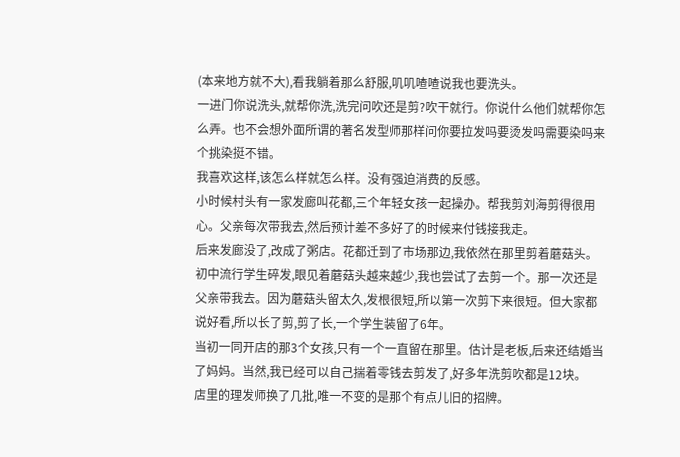(本来地方就不大),看我躺着那么舒服,叽叽喳喳说我也要洗头。
一进门你说洗头,就帮你洗,洗完问吹还是剪?吹干就行。你说什么他们就帮你怎么弄。也不会想外面所谓的著名发型师那样问你要拉发吗要烫发吗需要染吗来个挑染挺不错。
我喜欢这样,该怎么样就怎么样。没有强迫消费的反感。
小时候村头有一家发廊叫花都,三个年轻女孩一起操办。帮我剪刘海剪得很用心。父亲每次带我去,然后预计差不多好了的时候来付钱接我走。
后来发廊没了,改成了粥店。花都迁到了市场那边,我依然在那里剪着蘑菇头。
初中流行学生碎发,眼见着蘑菇头越来越少,我也尝试了去剪一个。那一次还是父亲带我去。因为蘑菇头留太久,发根很短,所以第一次剪下来很短。但大家都说好看,所以长了剪,剪了长,一个学生装留了6年。
当初一同开店的那3个女孩,只有一个一直留在那里。估计是老板,后来还结婚当了妈妈。当然,我已经可以自己揣着零钱去剪发了,好多年洗剪吹都是12块。
店里的理发师换了几批,唯一不变的是那个有点儿旧的招牌。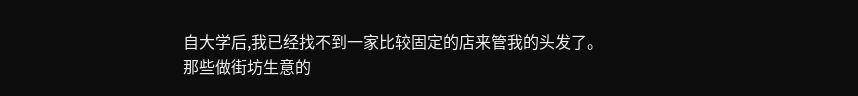自大学后,我已经找不到一家比较固定的店来管我的头发了。
那些做街坊生意的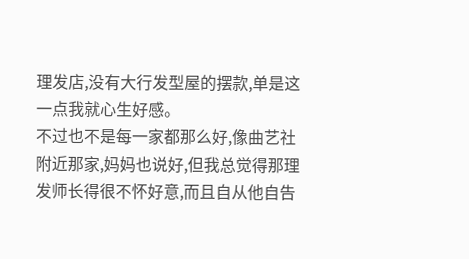理发店,没有大行发型屋的摆款,单是这一点我就心生好感。
不过也不是每一家都那么好,像曲艺社附近那家,妈妈也说好,但我总觉得那理发师长得很不怀好意,而且自从他自告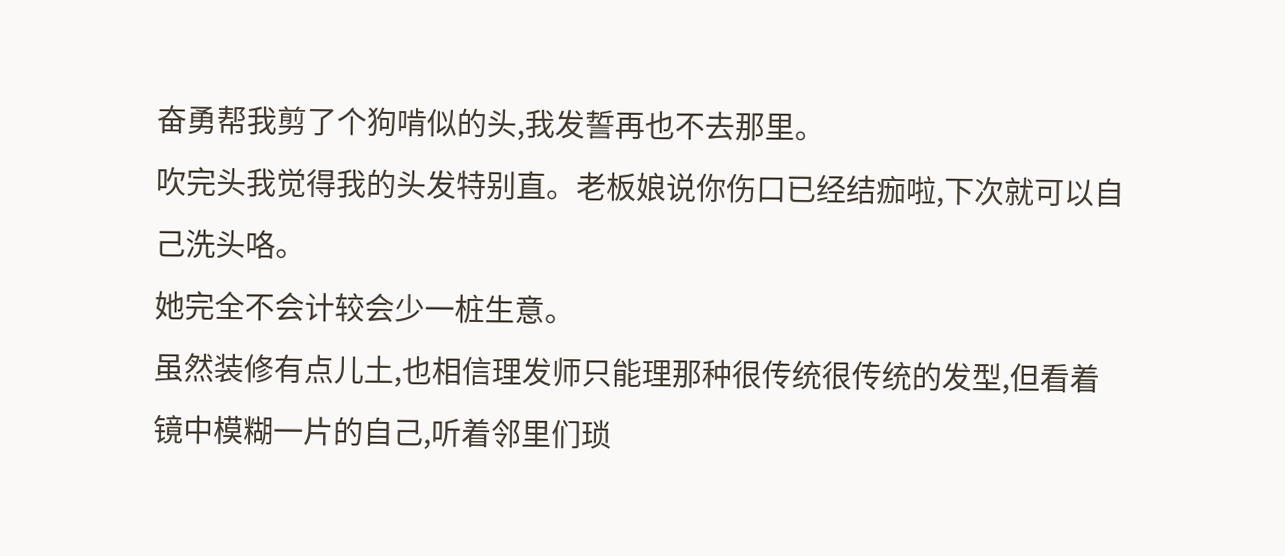奋勇帮我剪了个狗啃似的头,我发誓再也不去那里。
吹完头我觉得我的头发特别直。老板娘说你伤口已经结痂啦,下次就可以自己洗头咯。
她完全不会计较会少一桩生意。
虽然装修有点儿土,也相信理发师只能理那种很传统很传统的发型,但看着镜中模糊一片的自己,听着邻里们琐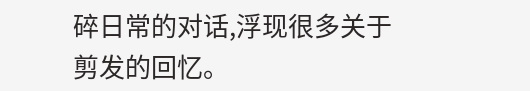碎日常的对话,浮现很多关于剪发的回忆。